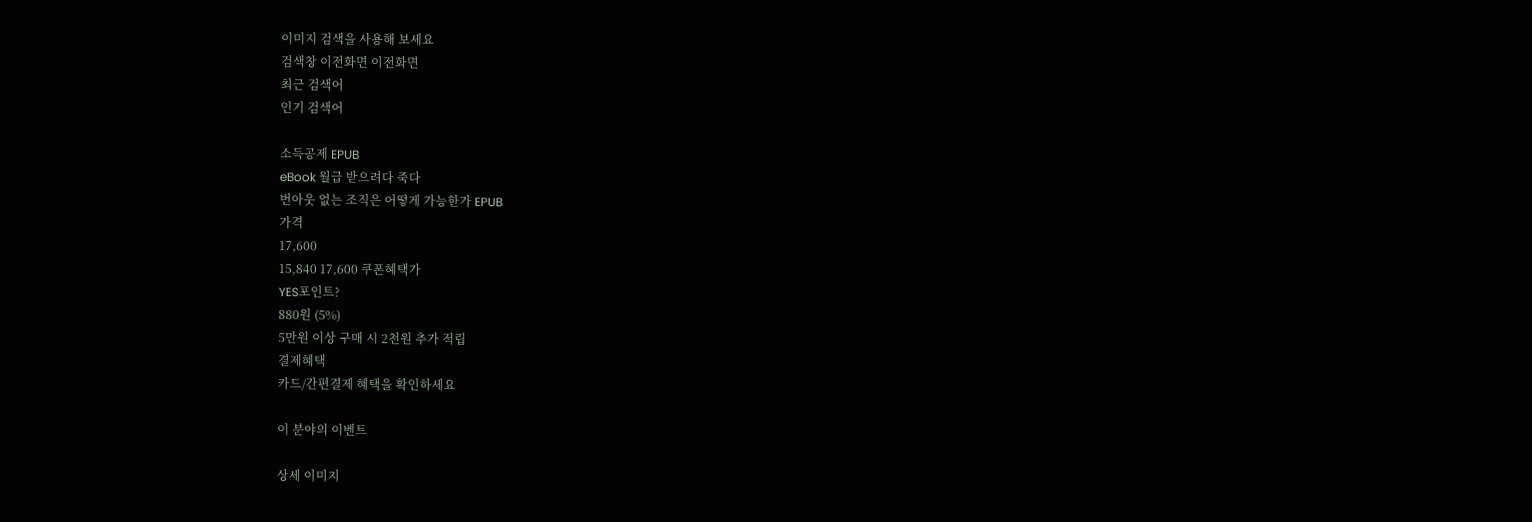이미지 검색을 사용해 보세요
검색창 이전화면 이전화면
최근 검색어
인기 검색어

소득공제 EPUB
eBook 월급 받으려다 죽다
번아웃 없는 조직은 어떻게 가능한가 EPUB
가격
17,600
15,840 17,600 쿠폰혜택가
YES포인트?
880원 (5%)
5만원 이상 구매 시 2천원 추가 적립
결제혜택
카드/간편결제 혜택을 확인하세요

이 분야의 이벤트

상세 이미지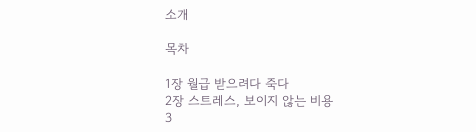소개

목차

1장 월급 받으려다 죽다
2장 스트레스, 보이지 않는 비용
3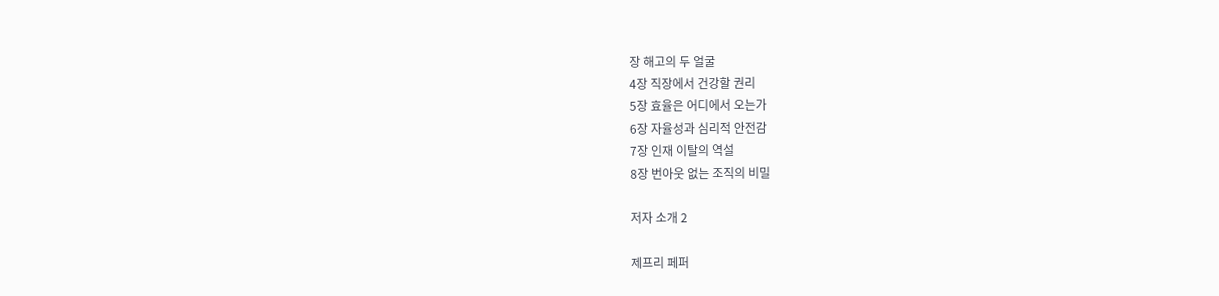장 해고의 두 얼굴
4장 직장에서 건강할 권리
5장 효율은 어디에서 오는가
6장 자율성과 심리적 안전감
7장 인재 이탈의 역설
8장 번아웃 없는 조직의 비밀

저자 소개 2

제프리 페퍼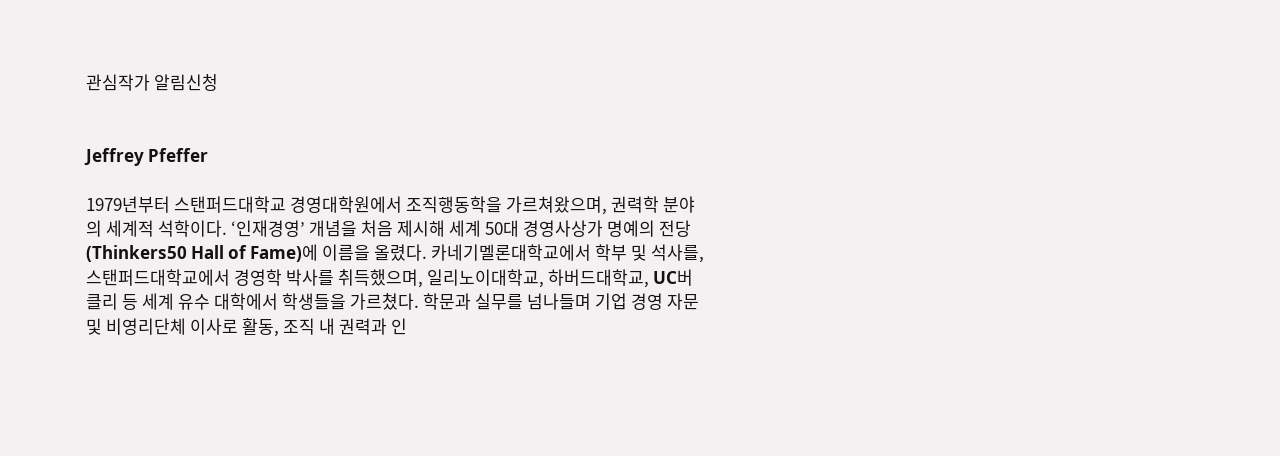관심작가 알림신청


Jeffrey Pfeffer

1979년부터 스탠퍼드대학교 경영대학원에서 조직행동학을 가르쳐왔으며, 권력학 분야의 세계적 석학이다. ‘인재경영’ 개념을 처음 제시해 세계 50대 경영사상가 명예의 전당(Thinkers50 Hall of Fame)에 이름을 올렸다. 카네기멜론대학교에서 학부 및 석사를, 스탠퍼드대학교에서 경영학 박사를 취득했으며, 일리노이대학교, 하버드대학교, UC버클리 등 세계 유수 대학에서 학생들을 가르쳤다. 학문과 실무를 넘나들며 기업 경영 자문 및 비영리단체 이사로 활동, 조직 내 권력과 인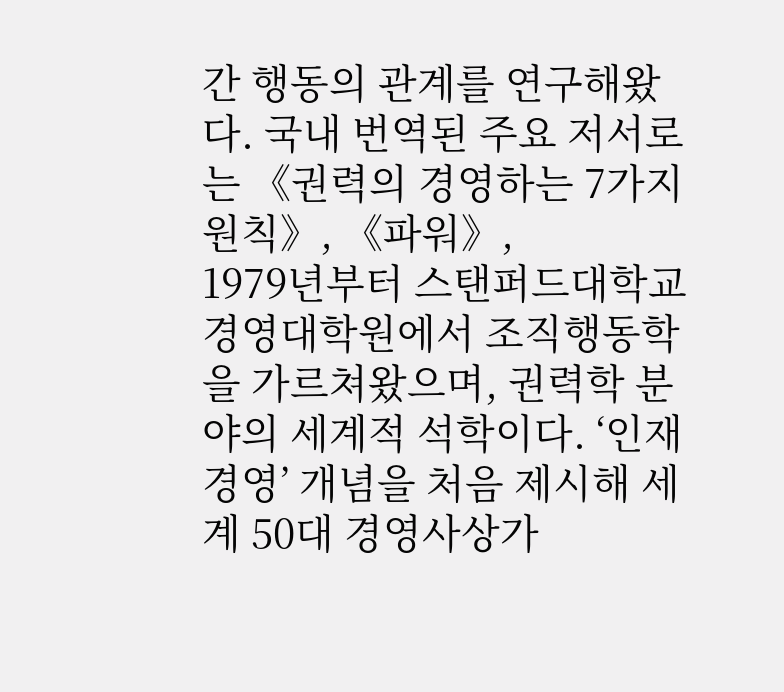간 행동의 관계를 연구해왔다. 국내 번역된 주요 저서로는 《권력의 경영하는 7가지 원칙》, 《파워》,
1979년부터 스탠퍼드대학교 경영대학원에서 조직행동학을 가르쳐왔으며, 권력학 분야의 세계적 석학이다. ‘인재경영’ 개념을 처음 제시해 세계 50대 경영사상가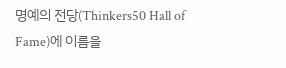명예의 전당(Thinkers50 Hall of Fame)에 이름을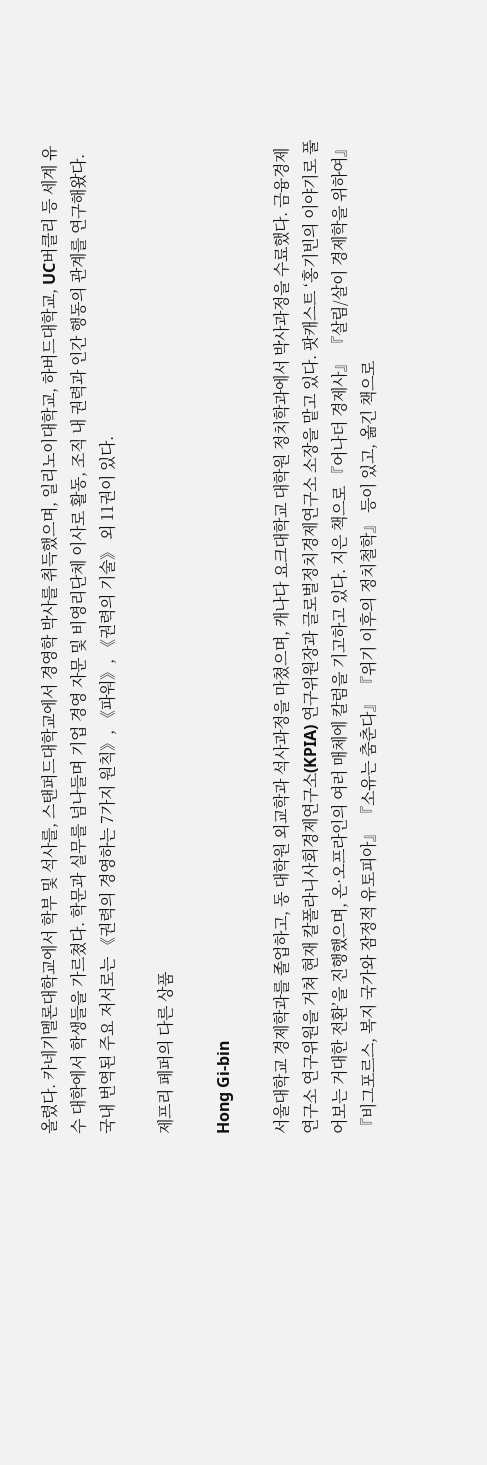올렸다. 카네기멜론대학교에서 학부 및 석사를, 스탠퍼드대학교에서 경영학 박사를 취득했으며, 일리노이대학교, 하버드대학교, UC버클리 등 세계 유수 대학에서 학생들을 가르쳤다. 학문과 실무를 넘나들며 기업 경영 자문 및 비영리단체 이사로 활동, 조직 내 권력과 인간 행동의 관계를 연구해왔다. 국내 번역된 주요 저서로는 《권력의 경영하는 7가지 원칙》, 《파워》, 《권력의 기술》 외 11권이 있다.

제프리 페퍼의 다른 상품

Hong Gi-bin

서울대학교 경제학과를 졸업하고, 동 대학원 외교학과 석사과정을 마쳤으며, 캐나다 요크대학교 대학원 정치학과에서 박사과정을 수료했다. 금융경제연구소 연구위원을 거쳐 현재 칼폴라니사회경제연구소(KPIA) 연구위원장과 글로벌정치경제연구소 소장을 맡고 있다. 팟캐스트 ‘홍기빈의 이야기로 풀어보는 거대한 전환’을 진행했으며, 온·오프라인의 여러 매체에 칼럼을 기고하고 있다. 지은 책으로 『어나더 경제사』 『살림/살이 경제학을 위하여』 『비그포르스, 복지 국가와 잠정적 유토피아』 『소유는 춤춘다』 『위기 이후의 정치철학』 등이 있고, 옮긴 책으로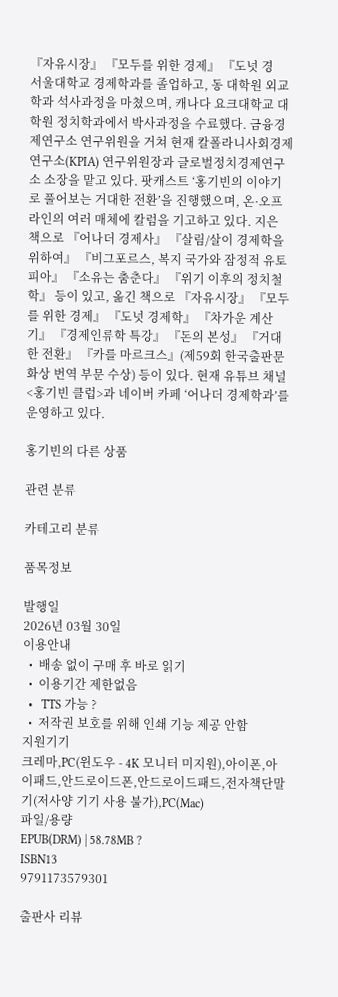『자유시장』 『모두를 위한 경제』 『도넛 경
서울대학교 경제학과를 졸업하고, 동 대학원 외교학과 석사과정을 마쳤으며, 캐나다 요크대학교 대학원 정치학과에서 박사과정을 수료했다. 금융경제연구소 연구위원을 거쳐 현재 칼폴라니사회경제연구소(KPIA) 연구위원장과 글로벌정치경제연구소 소장을 맡고 있다. 팟캐스트 ‘홍기빈의 이야기로 풀어보는 거대한 전환’을 진행했으며, 온·오프라인의 여러 매체에 칼럼을 기고하고 있다. 지은 책으로 『어나더 경제사』 『살림/살이 경제학을 위하여』 『비그포르스, 복지 국가와 잠정적 유토피아』 『소유는 춤춘다』 『위기 이후의 정치철학』 등이 있고, 옮긴 책으로 『자유시장』 『모두를 위한 경제』 『도넛 경제학』 『차가운 계산기』 『경제인류학 특강』 『돈의 본성』 『거대한 전환』 『카를 마르크스』(제59회 한국출판문화상 번역 부문 수상) 등이 있다. 현재 유튜브 채널 <홍기빈 클럽>과 네이버 카페 ‘어나더 경제학과’를 운영하고 있다.

홍기빈의 다른 상품

관련 분류

카테고리 분류

품목정보

발행일
2026년 03월 30일
이용안내
  •  배송 없이 구매 후 바로 읽기
  •  이용기간 제한없음
  •   TTS 가능 ?
  •  저작권 보호를 위해 인쇄 기능 제공 안함
지원기기
크레마,PC(윈도우 - 4K 모니터 미지원),아이폰,아이패드,안드로이드폰,안드로이드패드,전자책단말기(저사양 기기 사용 불가),PC(Mac)
파일/용량
EPUB(DRM) | 58.78MB ?
ISBN13
9791173579301

출판사 리뷰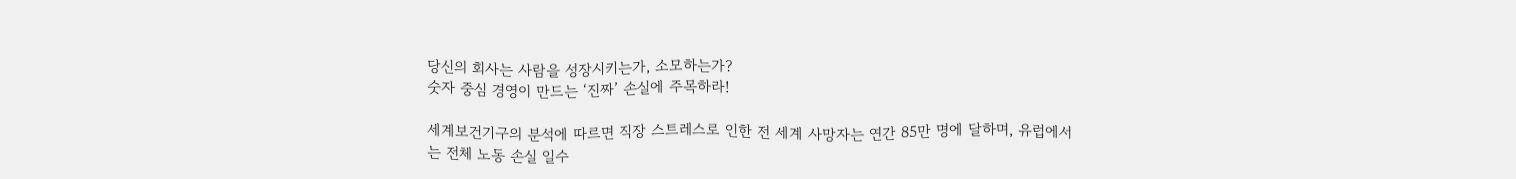당신의 회사는 사람을 성장시키는가, 소모하는가?
숫자 중심 경영이 만드는 ‘진짜’ 손실에 주목하라!

세계보건기구의 분석에 따르면 직장 스트레스로 인한 전 세계 사망자는 연간 85만 명에 달하며, 유럽에서는 전체 노동 손실 일수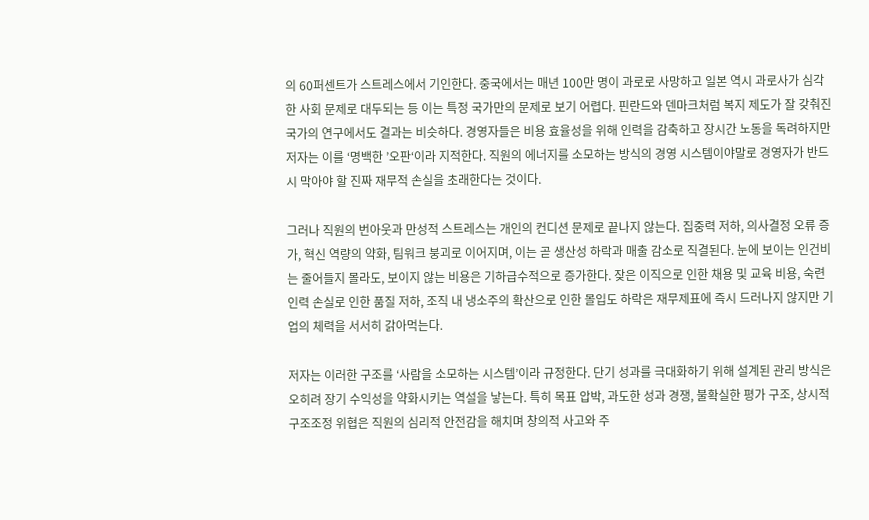의 60퍼센트가 스트레스에서 기인한다. 중국에서는 매년 100만 명이 과로로 사망하고 일본 역시 과로사가 심각한 사회 문제로 대두되는 등 이는 특정 국가만의 문제로 보기 어렵다. 핀란드와 덴마크처럼 복지 제도가 잘 갖춰진 국가의 연구에서도 결과는 비슷하다. 경영자들은 비용 효율성을 위해 인력을 감축하고 장시간 노동을 독려하지만 저자는 이를 ‘명백한 ’오판‘이라 지적한다. 직원의 에너지를 소모하는 방식의 경영 시스템이야말로 경영자가 반드시 막아야 할 진짜 재무적 손실을 초래한다는 것이다.

그러나 직원의 번아웃과 만성적 스트레스는 개인의 컨디션 문제로 끝나지 않는다. 집중력 저하, 의사결정 오류 증가, 혁신 역량의 약화, 팀워크 붕괴로 이어지며, 이는 곧 생산성 하락과 매출 감소로 직결된다. 눈에 보이는 인건비는 줄어들지 몰라도, 보이지 않는 비용은 기하급수적으로 증가한다. 잦은 이직으로 인한 채용 및 교육 비용, 숙련 인력 손실로 인한 품질 저하, 조직 내 냉소주의 확산으로 인한 몰입도 하락은 재무제표에 즉시 드러나지 않지만 기업의 체력을 서서히 갉아먹는다.

저자는 이러한 구조를 ‘사람을 소모하는 시스템’이라 규정한다. 단기 성과를 극대화하기 위해 설계된 관리 방식은 오히려 장기 수익성을 약화시키는 역설을 낳는다. 특히 목표 압박, 과도한 성과 경쟁, 불확실한 평가 구조, 상시적 구조조정 위협은 직원의 심리적 안전감을 해치며 창의적 사고와 주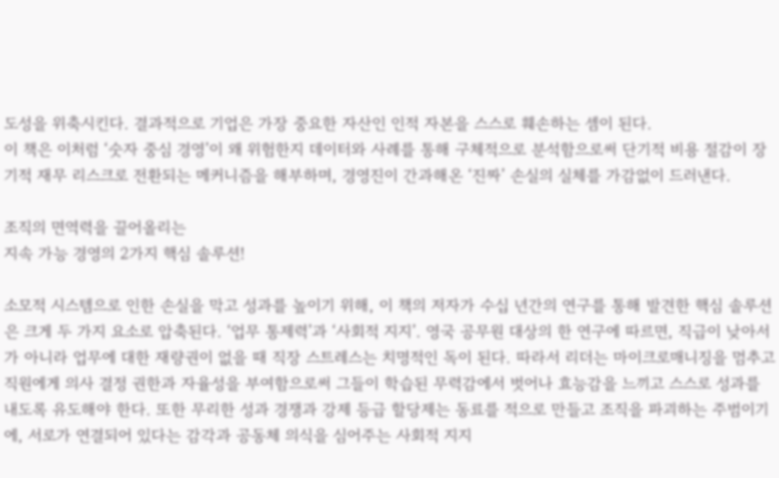도성을 위축시킨다. 결과적으로 기업은 가장 중요한 자산인 인적 자본을 스스로 훼손하는 셈이 된다.
이 책은 이처럼 ‘숫자 중심 경영’이 왜 위험한지 데이터와 사례를 통해 구체적으로 분석함으로써 단기적 비용 절감이 장기적 재무 리스크로 전환되는 메커니즘을 해부하며, 경영진이 간과해온 ‘진짜’ 손실의 실체를 가감없이 드러낸다.

조직의 면역력을 끌어올리는
지속 가능 경영의 2가지 핵심 솔루션!

소모적 시스템으로 인한 손실을 막고 성과를 높이기 위해, 이 책의 저자가 수십 년간의 연구를 통해 발견한 핵심 솔루션은 크게 두 가지 요소로 압축된다. ‘업무 통제력’과 ‘사회적 지지’. 영국 공무원 대상의 한 연구에 따르면, 직급이 낮아서가 아니라 업무에 대한 재량권이 없을 때 직장 스트레스는 치명적인 독이 된다. 따라서 리더는 마이크로매니징을 멈추고 직원에게 의사 결정 권한과 자율성을 부여함으로써 그들이 학습된 무력감에서 벗어나 효능감을 느끼고 스스로 성과를 내도록 유도해야 한다. 또한 무리한 성과 경쟁과 강제 등급 할당제는 동료를 적으로 만들고 조직을 파괴하는 주범이기에, 서로가 연결되어 있다는 감각과 공동체 의식을 심어주는 사회적 지지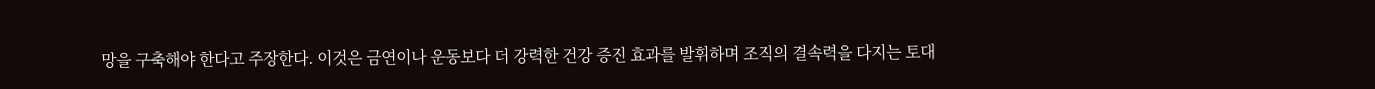망을 구축해야 한다고 주장한다. 이것은 금연이나 운동보다 더 강력한 건강 증진 효과를 발휘하며 조직의 결속력을 다지는 토대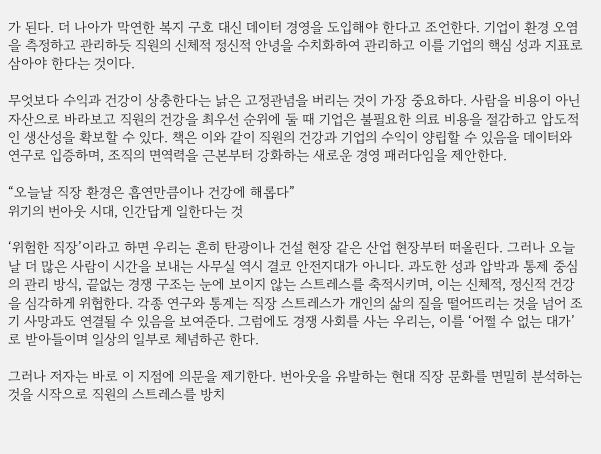가 된다. 더 나아가 막연한 복지 구호 대신 데이터 경영을 도입해야 한다고 조언한다. 기업이 환경 오염을 측정하고 관리하듯 직원의 신체적 정신적 안녕을 수치화하여 관리하고 이를 기업의 핵심 성과 지표로 삼아야 한다는 것이다.

무엇보다 수익과 건강이 상충한다는 낡은 고정관념을 버리는 것이 가장 중요하다. 사람을 비용이 아닌 자산으로 바라보고 직원의 건강을 최우선 순위에 둘 때 기업은 불필요한 의료 비용을 절감하고 압도적인 생산성을 확보할 수 있다. 책은 이와 같이 직원의 건강과 기업의 수익이 양립할 수 있음을 데이터와 연구로 입증하며, 조직의 면역력을 근본부터 강화하는 새로운 경영 패러다임을 제안한다.

“오늘날 직장 환경은 흡연만큼이나 건강에 해롭다”
위기의 번아웃 시대, 인간답게 일한다는 것

‘위험한 직장’이라고 하면 우리는 흔히 탄광이나 건설 현장 같은 산업 현장부터 떠올린다. 그러나 오늘날 더 많은 사람이 시간을 보내는 사무실 역시 결코 안전지대가 아니다. 과도한 성과 압박과 통제 중심의 관리 방식, 끝없는 경쟁 구조는 눈에 보이지 않는 스트레스를 축적시키며, 이는 신체적, 정신적 건강을 심각하게 위협한다. 각종 연구와 통계는 직장 스트레스가 개인의 삶의 질을 떨어뜨리는 것을 넘어 조기 사망과도 연결될 수 있음을 보여준다. 그럼에도 경쟁 사회를 사는 우리는, 이를 ‘어쩔 수 없는 대가’로 받아들이며 일상의 일부로 체념하곤 한다.

그러나 저자는 바로 이 지점에 의문을 제기한다. 번아웃을 유발하는 현대 직장 문화를 면밀히 분석하는 것을 시작으로 직원의 스트레스를 방치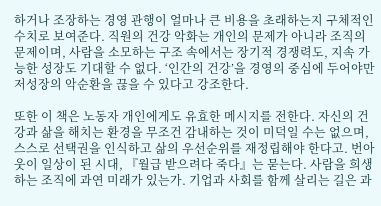하거나 조장하는 경영 관행이 얼마나 큰 비용을 초래하는지 구체적인 수치로 보여준다. 직원의 건강 악화는 개인의 문제가 아니라 조직의 문제이며, 사람을 소모하는 구조 속에서는 장기적 경쟁력도, 지속 가능한 성장도 기대할 수 없다. ‘인간의 건강’을 경영의 중심에 두어야만 저성장의 악순환을 끊을 수 있다고 강조한다.

또한 이 책은 노동자 개인에게도 유효한 메시지를 전한다. 자신의 건강과 삶을 해치는 환경을 무조건 감내하는 것이 미덕일 수는 없으며, 스스로 선택권을 인식하고 삶의 우선순위를 재정립해야 한다고. 번아웃이 일상이 된 시대, 『월급 받으려다 죽다』는 묻는다. 사람을 희생하는 조직에 과연 미래가 있는가. 기업과 사회를 함께 살리는 길은 과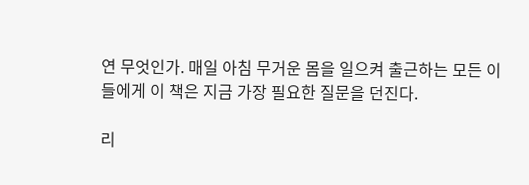연 무엇인가. 매일 아침 무거운 몸을 일으켜 출근하는 모든 이들에게 이 책은 지금 가장 필요한 질문을 던진다.

리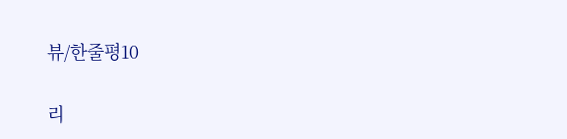뷰/한줄평10

리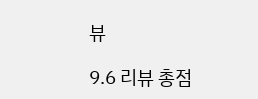뷰

9.6 리뷰 총점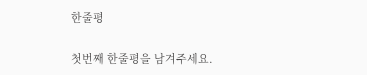한줄평

첫번째 한줄평을 남겨주세요.